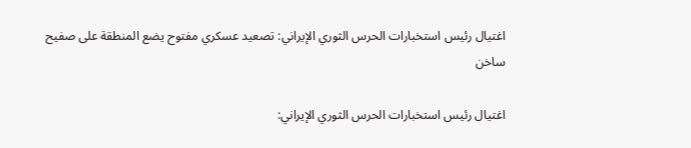اغتيال رئيس استخبارات الحرس الثوري الإيراني: تصعيد عسكري مفتوح يضع المنطقة على صفيح ساخن

اغتيال رئيس استخبارات الحرس الثوري الإيراني: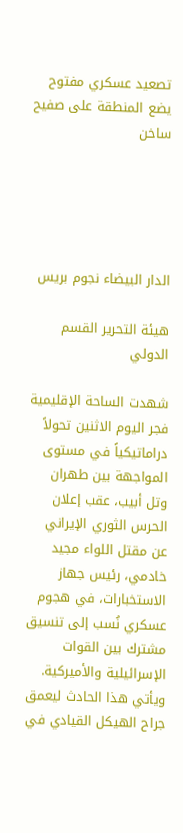تصعيد عسكري مفتوح يضع المنطقة على صفيح ساخن





الدار البيضاء نجوم بريس

هيئة التحرير القسم الدولي

شهدت الساحة الإقليمية فجر اليوم الاثنين تحولاً دراماتيكياً في مستوى المواجهة بين طهران وتل أبيب، عقب إعلان الحرس الثوري الإيراني عن مقتل اللواء مجيد خادمي، رئيس جهاز الاستخبارات، في هجوم عسكري نُسب إلى تنسيق مشترك بين القوات الإسرائيلية والأميركية. ويأتي هذا الحادث ليعمق جراح الهيكل القيادي في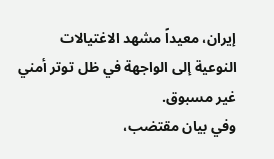إيران، معيداً مشهد الاغتيالات النوعية إلى الواجهة في ظل توتر أمني غير مسبوق.
وفي بيان مقتضب،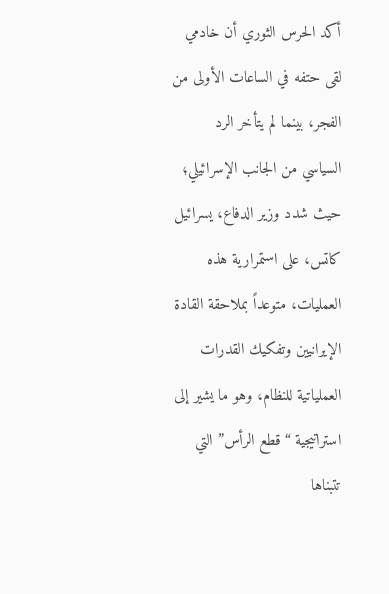أكد الحرس الثوري أن خادمي لقى حتفه في الساعات الأولى من الفجر، بينما لم يتأخر الرد السياسي من الجانب الإسرائيلي؛ حيث شدد وزير الدفاع، يسرائيل كاتس، على استمرارية هذه العمليات، متوعداً بملاحقة القادة الإيرانيين وتفكيك القدرات العملياتية للنظام، وهو ما يشير إلى استراتيجية “قطع الرأس” التي تتبناها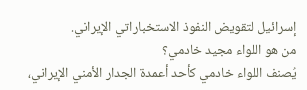إسرائيل لتقويض النفوذ الاستخباراتي الإيراني.
من هو اللواء مجيد خادمي؟
يُصنف اللواء خادمي كأحد أعمدة الجدار الأمني الإيراني،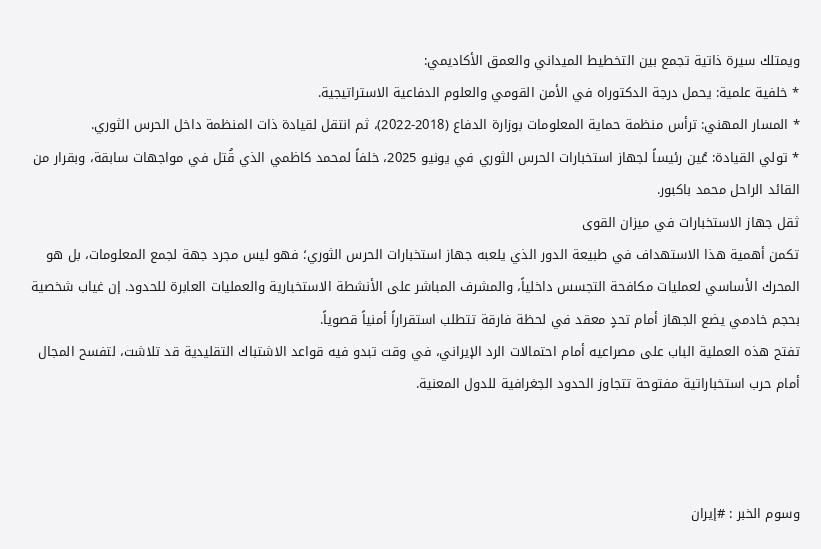ويمتلك سيرة ذاتية تجمع بين التخطيط الميداني والعمق الأكاديمي:
* خلفية علمية: يحمل درجة الدكتوراه في الأمن القومي والعلوم الدفاعية الاستراتيجية.
* المسار المهني: ترأس منظمة حماية المعلومات بوزارة الدفاع (2018-2022)، ثم انتقل لقيادة ذات المنظمة داخل الحرس الثوري.
* تولي القيادة: عُين رئيساً لجهاز استخبارات الحرس الثوري في يونيو 2025، خلفاً لمحمد كاظمي الذي قُتل في مواجهات سابقة، وبقرار من القائد الراحل محمد باكبور.
ثقل جهاز الاستخبارات في ميزان القوى
تكمن أهمية هذا الاستهداف في طبيعة الدور الذي يلعبه جهاز استخبارات الحرس الثوري؛ فهو ليس مجرد جهة لجمع المعلومات، بل هو المحرك الأساسي لعمليات مكافحة التجسس داخلياً، والمشرف المباشر على الأنشطة الاستخبارية والعمليات العابرة للحدود. إن غياب شخصية بحجم خادمي يضع الجهاز أمام تحدٍ معقد في لحظة فارقة تتطلب استقراراً أمنياً قصوياً.
تفتح هذه العملية الباب على مصراعيه أمام احتمالات الرد الإيراني، في وقت تبدو فيه قواعد الاشتباك التقليدية قد تلاشت، لتفسح المجال أمام حرب استخباراتية مفتوحة تتجاوز الحدود الجغرافية للدول المعنية.



وسوم الخبر : #إيران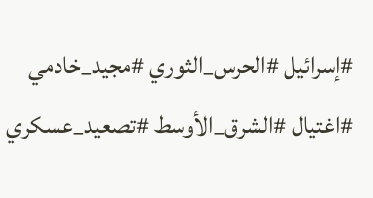#إسرائيل #الحرس_الثوري #مجيد_خادمي #اغتيال #الشرق_الأوسط #تصعيد_عسكري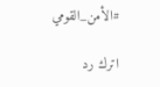#الأمن_القومي

اترك رد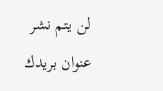لن يتم نشر عنوان بريدك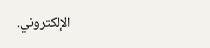الإلكتروني.